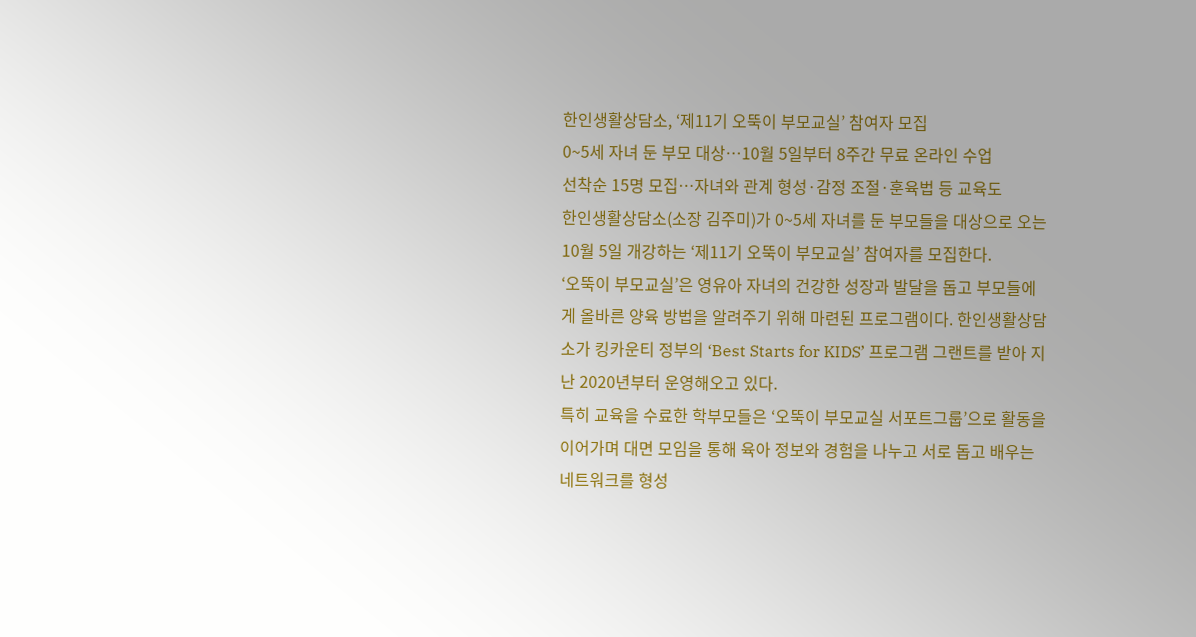한인생활상담소, ‘제11기 오뚝이 부모교실’ 참여자 모집
0~5세 자녀 둔 부모 대상…10월 5일부터 8주간 무료 온라인 수업
선착순 15명 모집…자녀와 관계 형성·감정 조절·훈육법 등 교육도
한인생활상담소(소장 김주미)가 0~5세 자녀를 둔 부모들을 대상으로 오는 10월 5일 개강하는 ‘제11기 오뚝이 부모교실’ 참여자를 모집한다.
‘오뚝이 부모교실’은 영유아 자녀의 건강한 성장과 발달을 돕고 부모들에게 올바른 양육 방법을 알려주기 위해 마련된 프로그램이다. 한인생활상담소가 킹카운티 정부의 ‘Best Starts for KIDS’ 프로그램 그랜트를 받아 지난 2020년부터 운영해오고 있다.
특히 교육을 수료한 학부모들은 ‘오뚝이 부모교실 서포트그룹’으로 활동을 이어가며 대면 모임을 통해 육아 정보와 경험을 나누고 서로 돕고 배우는 네트워크를 형성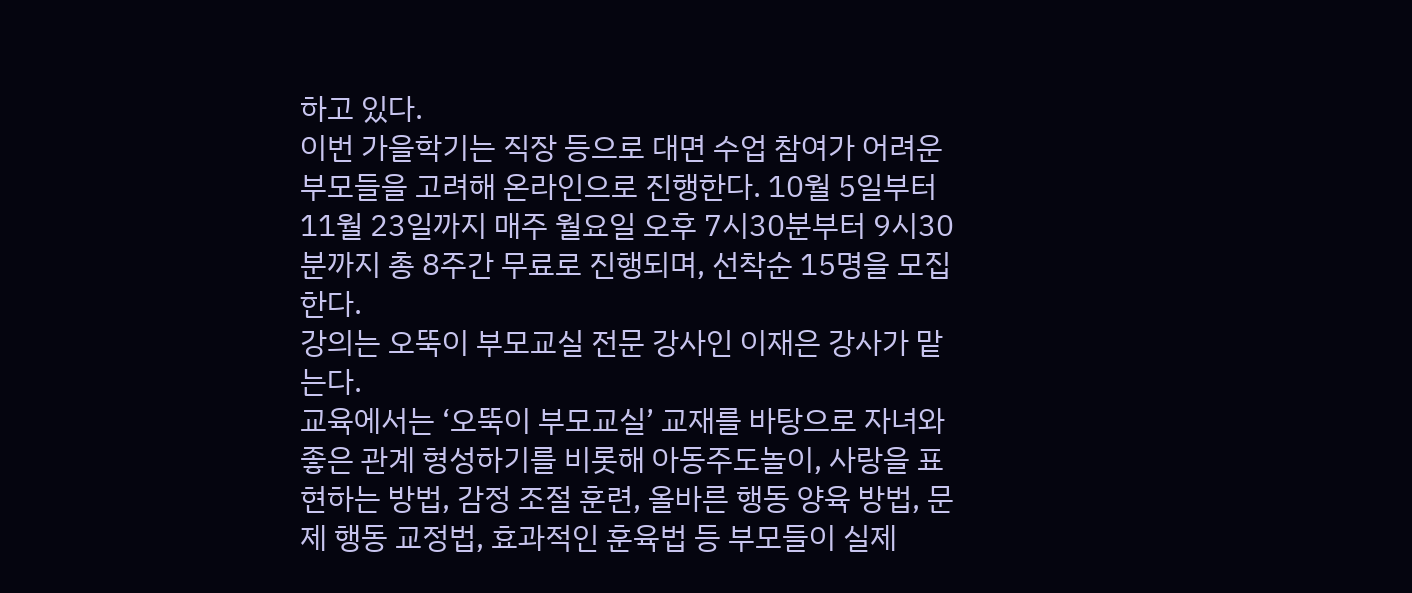하고 있다.
이번 가을학기는 직장 등으로 대면 수업 참여가 어려운 부모들을 고려해 온라인으로 진행한다. 10월 5일부터 11월 23일까지 매주 월요일 오후 7시30분부터 9시30분까지 총 8주간 무료로 진행되며, 선착순 15명을 모집한다.
강의는 오뚝이 부모교실 전문 강사인 이재은 강사가 맡는다.
교육에서는 ‘오뚝이 부모교실’ 교재를 바탕으로 자녀와 좋은 관계 형성하기를 비롯해 아동주도놀이, 사랑을 표현하는 방법, 감정 조절 훈련, 올바른 행동 양육 방법, 문제 행동 교정법, 효과적인 훈육법 등 부모들이 실제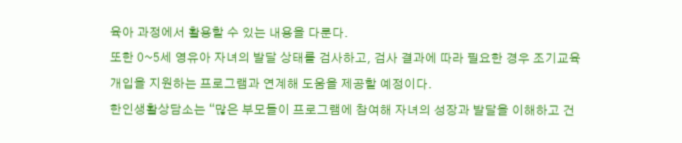육아 과정에서 활용할 수 있는 내용을 다룬다.
또한 0~5세 영유아 자녀의 발달 상태를 검사하고, 검사 결과에 따라 필요한 경우 조기교육 개입을 지원하는 프로그램과 연계해 도움을 제공할 예정이다.
한인생활상담소는 “많은 부모들이 프로그램에 참여해 자녀의 성장과 발달을 이해하고 건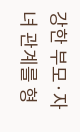강한 부모·자녀 관계를 형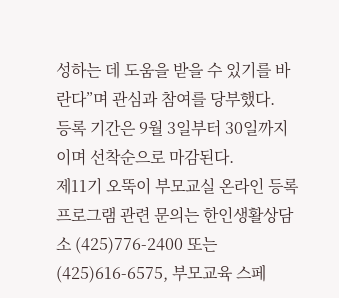성하는 데 도움을 받을 수 있기를 바란다”며 관심과 참여를 당부했다.
등록 기간은 9월 3일부터 30일까지이며 선착순으로 마감된다.
제11기 오뚝이 부모교실 온라인 등록
프로그램 관련 문의는 한인생활상담소 (425)776-2400 또는 (425)616-6575, 부모교육 스페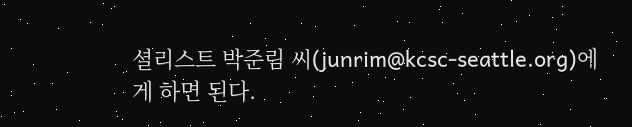셜리스트 박준림 씨(junrim@kcsc-seattle.org)에게 하면 된다.